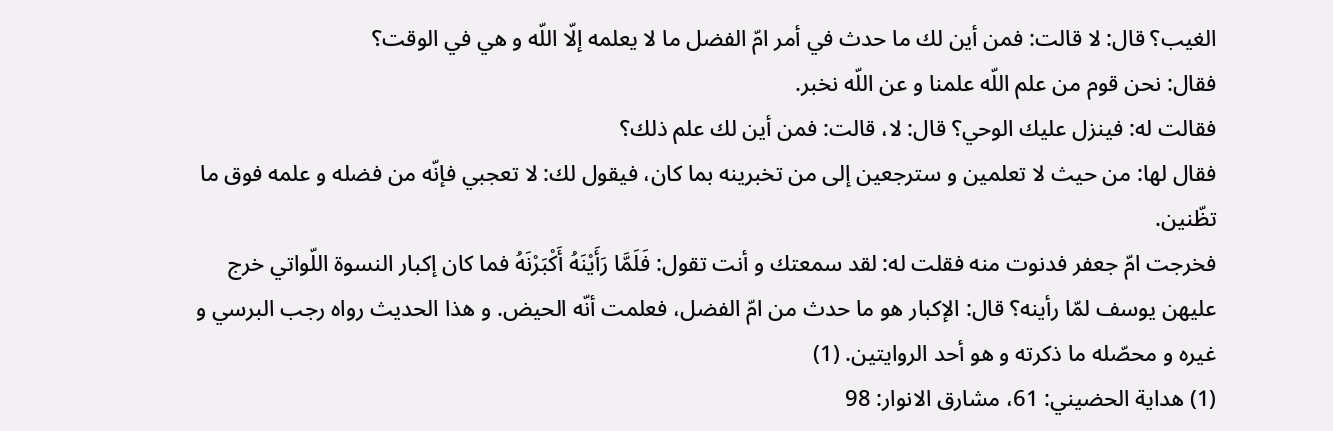الغيب؟ قال: لا قالت: فمن أين لك ما حدث في أمر امّ الفضل ما لا يعلمه إلّا اللّه و هي في الوقت؟
فقال: نحن قوم من علم اللّه علمنا و عن اللّه نخبر.
فقالت له: فينزل عليك الوحي؟ قال: لا، قالت: فمن أين لك علم ذلك؟
فقال لها: من حيث لا تعلمين و سترجعين إلى من تخبرينه بما كان، فيقول لك: لا تعجبي فإنّه من فضله و علمه فوق ما تظّنين.
فخرجت امّ جعفر فدنوت منه فقلت له: لقد سمعتك و أنت تقول: فَلَمَّا رَأَيْنَهُ أَكْبَرْنَهُ فما كان إكبار النسوة اللّواتي خرج عليهن يوسف لمّا رأينه؟ قال: الإكبار هو ما حدث من امّ الفضل، فعلمت أنّه الحيض. و هذا الحديث رواه رجب البرسي و غيره و محصّله ما ذكرته و هو أحد الروايتين. (1)
(1) هداية الحضيني: 61، مشارق الانوار: 98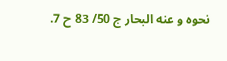نحوه و عنه البحار ج 50/ 83 ح 7.